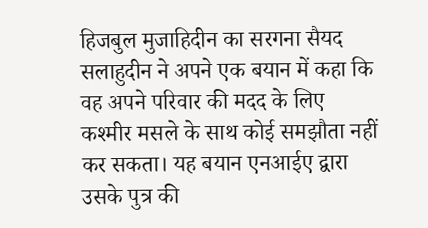हिजबुल मुजाहिदीन का सरगना सैयद सलाहुदीन ने अपने एक बयान में कहा कि वह अपने परिवार की मदद के लिए कश्मीर मसले के साथ कोई समझौता नहीं कर सकता। यह बयान एनआईए द्वारा उसके पुत्र की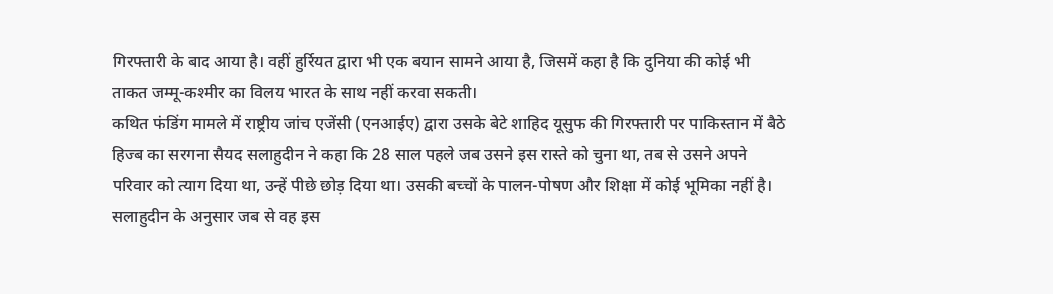गिरफ्तारी के बाद आया है। वहीं हुर्रियत द्वारा भी एक बयान सामने आया है, जिसमें कहा है कि दुनिया की कोई भी ताकत जम्मू-कश्मीर का विलय भारत के साथ नहीं करवा सकती।
कथित फंडिंग मामले में राष्ट्रीय जांच एजेंसी (एनआईए) द्वारा उसके बेटे शाहिद यूसुफ की गिरफ्तारी पर पाकिस्तान में बैठे हिज्ब का सरगना सैयद सलाहुदीन ने कहा कि 28 साल पहले जब उसने इस रास्ते को चुना था, तब से उसने अपने परिवार को त्याग दिया था, उन्हें पीछे छोड़ दिया था। उसकी बच्चों के पालन-पोषण और शिक्षा में कोई भूमिका नहीं है। सलाहुदीन के अनुसार जब से वह इस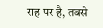राह पर है, तबसे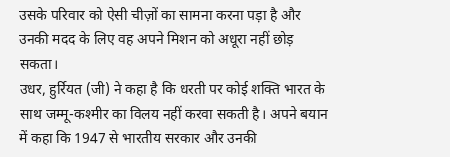उसके परिवार को ऐसी चीज़ों का सामना करना पड़ा है और उनकी मदद के लिए वह अपने मिशन को अधूरा नहीं छोड़ सकता।
उधर, हुर्रियत (जी) ने कहा है कि धरती पर कोई शक्ति भारत के साथ जम्मू-कश्मीर का विलय नहीं करवा सकती है। अपने बयान में कहा कि 1947 से भारतीय सरकार और उनकी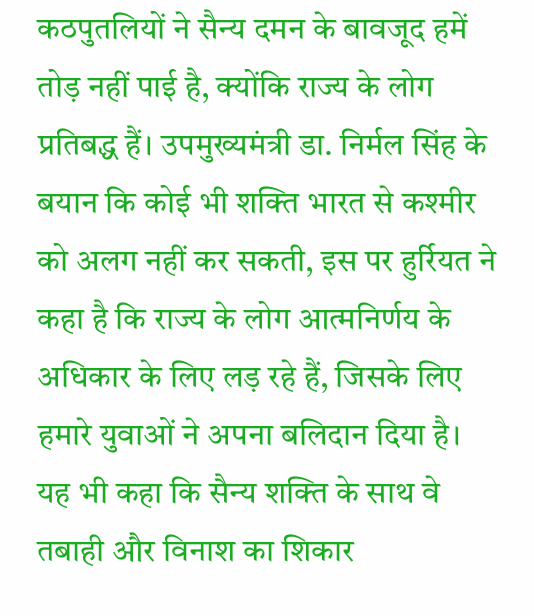कठपुतलियों ने सैन्य दमन के बावजूद हमें तोड़ नहीं पाई है, क्योंकि राज्य के लोग प्रतिबद्ध हैं। उपमुख्यमंत्री डा. निर्मल सिंह के बयान कि कोई भी शक्ति भारत से कश्मीर को अलग नहीं कर सकती, इस पर हुर्रियत ने कहा है कि राज्य के लोग आत्मनिर्णय के अधिकार के लिए लड़ रहे हैं, जिसके लिए हमारे युवाओं ने अपना बलिदान दिया है। यह भी कहा कि सैन्य शक्ति के साथ वे तबाही और विनाश का शिकार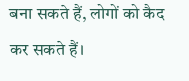बना सकते हैं, लोगों को कैद कर सकते हैं।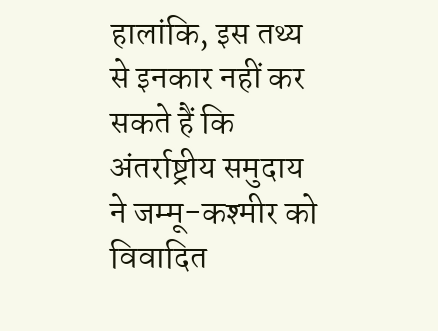हालांकि, इस तथ्य से इनकार नहीं कर सकते हैं कि अंतर्राष्ट्रीय समुदाय ने जम्मू-कश्मीर को विवादित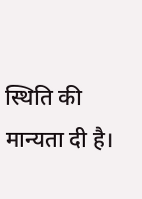स्थिति की मान्यता दी है।